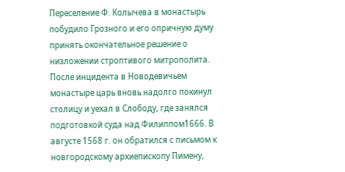Переселение Ф. Колычева в монастырь побудило Грозного и его опричную думу принять окончательное решение о низложении строптивого митрополита. После инцидента в Новодевичьем монастыре царь вновь надолго покинул столицу и уехал в Слободу, где занялся подготовкой суда над Филиппом1666. В августе 1568 г. он обратился с письмом к новгородскому архиепископу Пимену,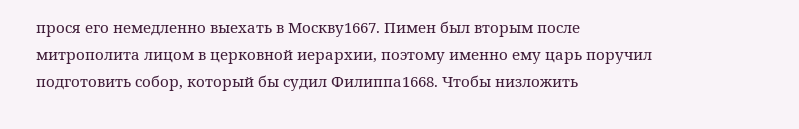прося его немедленно выехать в Москву1667. Пимен был вторым после митрополита лицом в церковной иерархии, поэтому именно ему царь поручил подготовить собор, который бы судил Филиппа1668. Чтобы низложить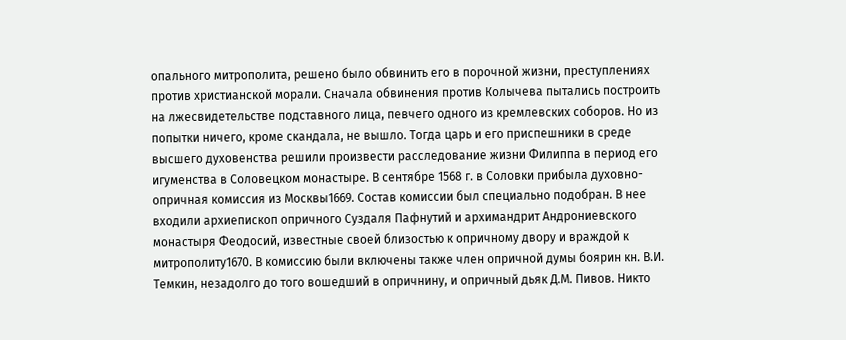опального митрополита, решено было обвинить его в порочной жизни, преступлениях против христианской морали. Сначала обвинения против Колычева пытались построить на лжесвидетельстве подставного лица, певчего одного из кремлевских соборов. Но из попытки ничего, кроме скандала, не вышло. Тогда царь и его приспешники в среде высшего духовенства решили произвести расследование жизни Филиппа в период его игуменства в Соловецком монастыре. В сентябре 1568 г. в Соловки прибыла духовно-опричная комиссия из Москвы1669. Состав комиссии был специально подобран. В нее входили архиепископ опричного Суздаля Пафнутий и архимандрит Андрониевского монастыря Феодосий, известные своей близостью к опричному двору и враждой к митрополиту1670. В комиссию были включены также член опричной думы боярин кн. В.И. Темкин, незадолго до того вошедший в опричнину, и опричный дьяк Д.М. Пивов. Никто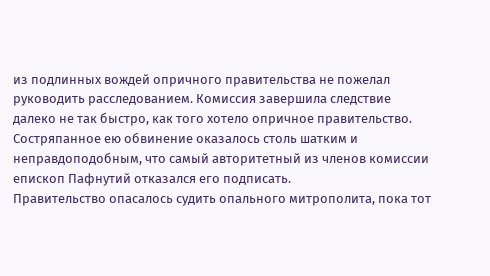из подлинных вождей опричного правительства не пожелал руководить расследованием. Комиссия завершила следствие далеко не так быстро, как того хотело опричное правительство. Состряпанное ею обвинение оказалось столь шатким и неправдоподобным, что самый авторитетный из членов комиссии епископ Пафнутий отказался его подписать.
Правительство опасалось судить опального митрополита, пока тот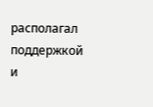располагал поддержкой и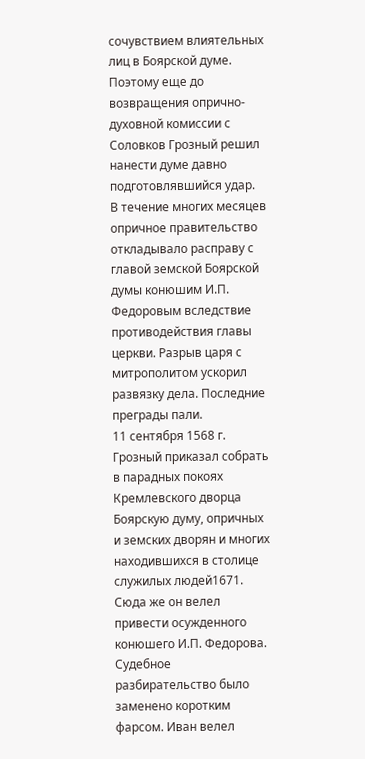сочувствием влиятельных лиц в Боярской думе. Поэтому еще до возвращения опрично-духовной комиссии с Соловков Грозный решил нанести думе давно подготовлявшийся удар.
В течение многих месяцев опричное правительство откладывало расправу с главой земской Боярской думы конюшим И.П. Федоровым вследствие противодействия главы церкви. Разрыв царя с митрополитом ускорил развязку дела. Последние преграды пали.
11 сентября 1568 г. Грозный приказал собрать в парадных покоях Кремлевского дворца Боярскую думу, опричных и земских дворян и многих находившихся в столице служилых людей1671. Сюда же он велел привести осужденного конюшего И.П. Федорова. Судебное разбирательство было заменено коротким фарсом. Иван велел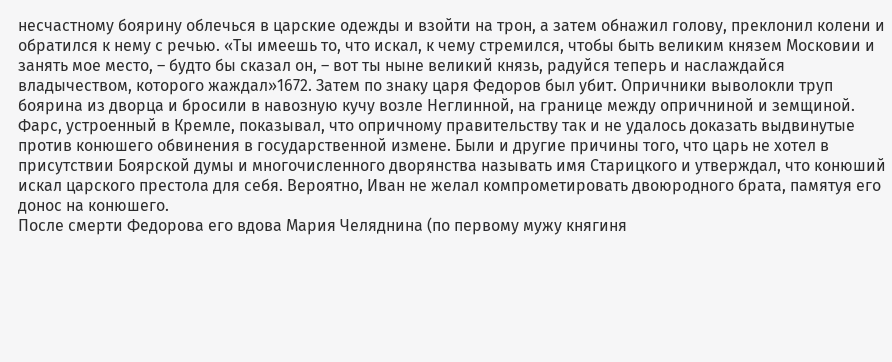несчастному боярину облечься в царские одежды и взойти на трон, а затем обнажил голову, преклонил колени и обратился к нему с речью. «Ты имеешь то, что искал, к чему стремился, чтобы быть великим князем Московии и занять мое место, – будто бы сказал он, – вот ты ныне великий князь, радуйся теперь и наслаждайся владычеством, которого жаждал»1672. Затем по знаку царя Федоров был убит. Опричники выволокли труп боярина из дворца и бросили в навозную кучу возле Неглинной, на границе между опричниной и земщиной.
Фарс, устроенный в Кремле, показывал, что опричному правительству так и не удалось доказать выдвинутые против конюшего обвинения в государственной измене. Были и другие причины того, что царь не хотел в присутствии Боярской думы и многочисленного дворянства называть имя Старицкого и утверждал, что конюший искал царского престола для себя. Вероятно, Иван не желал компрометировать двоюродного брата, памятуя его донос на конюшего.
После смерти Федорова его вдова Мария Челяднина (по первому мужу княгиня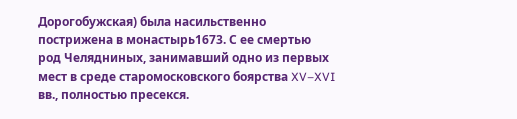Дорогобужская) была насильственно пострижена в монастырь1673. С ее смертью род Челядниных, занимавший одно из первых мест в среде старомосковского боярства XV–XVI вв., полностью пресекся.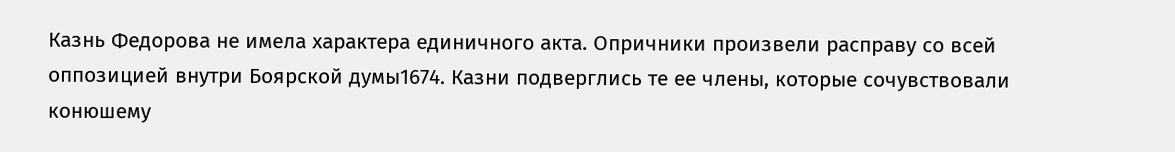Казнь Федорова не имела характера единичного акта. Опричники произвели расправу со всей оппозицией внутри Боярской думы1674. Казни подверглись те ее члены, которые сочувствовали конюшему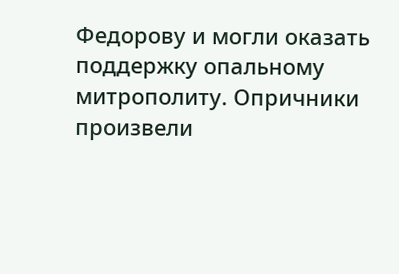Федорову и могли оказать поддержку опальному митрополиту. Опричники произвели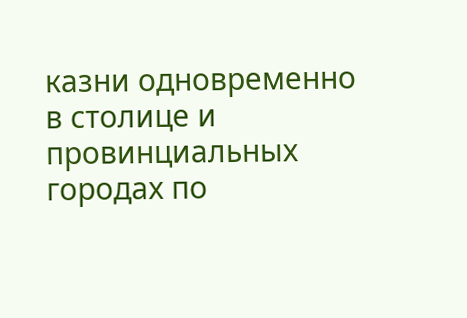казни одновременно в столице и провинциальных городах по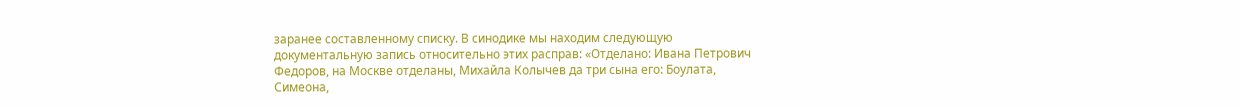заранее составленному списку. В синодике мы находим следующую документальную запись относительно этих расправ: «Отделано: Ивана Петрович Федоров, на Москве отделаны, Михайла Колычев да три сына его: Боулата, Симеона,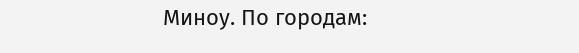Миноу. По городам: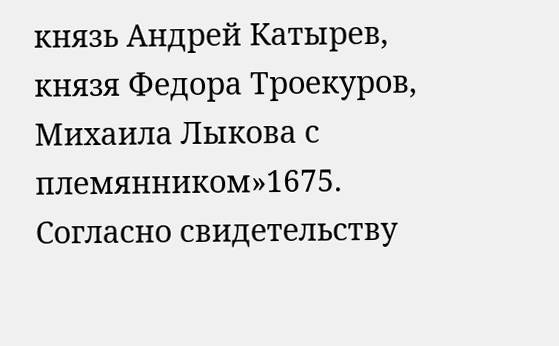князь Андрей Катырев, князя Федора Троекуров, Михаила Лыкова с племянником»1675. Согласно свидетельству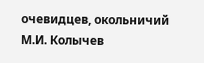очевидцев, окольничий М.И. Колычев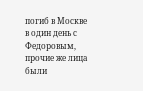погиб в Москве в один день с Федоровым, прочие же лица были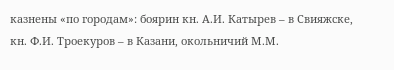казнены «по городам»: боярин кн. А.И. Катырев – в Свияжске, кн. Ф.И. Троекуров – в Казани, окольничий М.М.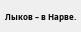Лыков – в Нарве.